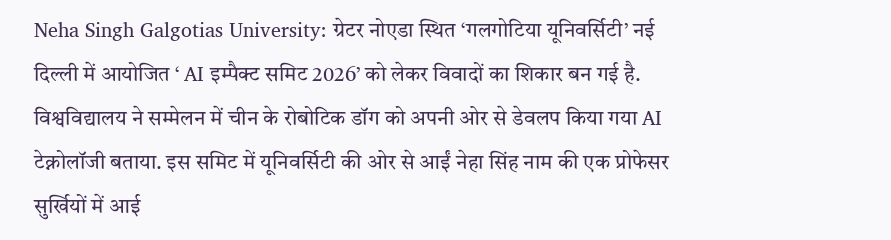Neha Singh Galgotias University: ग्रेटर नोएडा स्थित ‘गलगोटिया यूनिवर्सिटी’ नई दिल्ली में आयोजित ‘ AI इम्पैक्ट समिट 2026’ को लेकर विवादों का शिकार बन गई है. विश्वविद्यालय ने सम्मेलन में चीन के रोबोटिक डॉग को अपनी ओर से डेवलप किया गया AI टेक्नोलॉजी बताया. इस समिट में यूनिवर्सिटी की ओर से आईं नेहा सिंह नाम की एक प्रोफेसर सुर्खियों में आई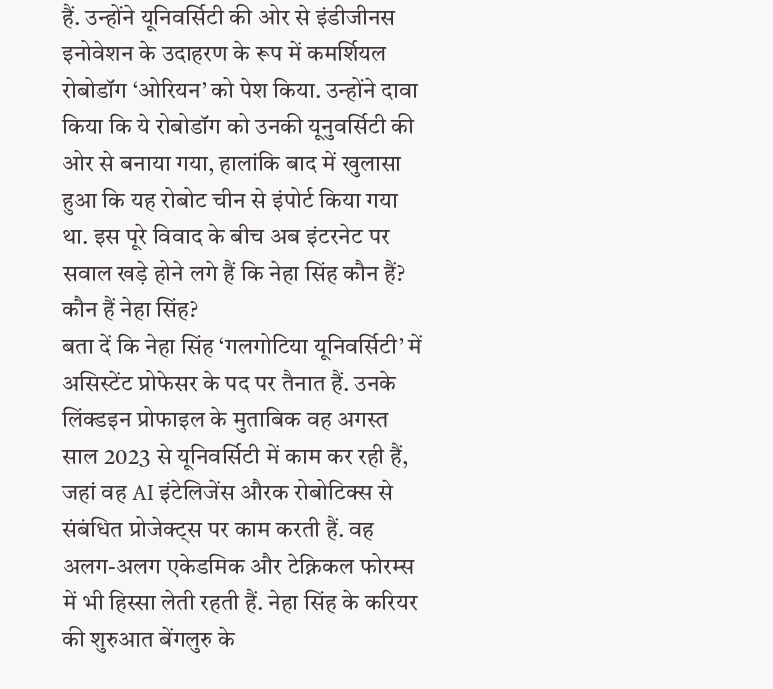हैं. उन्होंने यूनिवर्सिटी की ओर से इंडीजीनस इनोवेशन के उदाहरण के रूप में कमर्शियल रोबोडॉग ‘ओरियन’ को पेश किया. उन्होंने दावा किया कि ये रोबोडॉग को उनकी यूनुवर्सिटी की ओर से बनाया गया, हालांकि बाद में खुलासा हुआ कि यह रोबोट चीन से इंपोर्ट किया गया था. इस पूरे विवाद के बीच अब इंटरनेट पर सवाल खड़े होने लगे हैं कि नेहा सिंह कौन हैं?
कौन हैं नेहा सिंह?
बता दें कि नेहा सिंह ‘गलगोटिया यूनिवर्सिटी’ में असिस्टेंट प्रोफेसर के पद पर तैनात हैं. उनके लिंक्डइन प्रोफाइल के मुताबिक वह अगस्त साल 2023 से यूनिवर्सिटी में काम कर रही हैं, जहां वह AI इंटेलिजेंस औरक रोबोटिक्स से संबंधित प्रोजेक्ट्स पर काम करती हैं. वह अलग-अलग एकेडमिक और टेक्निकल फोरम्स में भी हिस्सा लेती रहती हैं. नेहा सिंह के करियर की शुरुआत बेंगलुरु के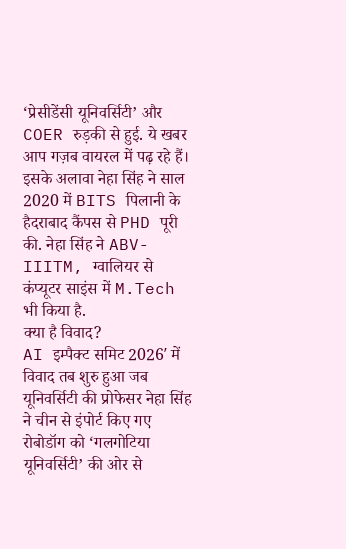‘प्रेसीडेंसी यूनिवर्सिटी’ और COER रुड़की से हुई. ये खबर आप गज़ब वायरल में पढ़ रहे हैं। इसके अलावा नेहा सिंह ने साल 2020 में BITS पिलानी के हैदराबाद कैंपस से PHD पूरी की. नेहा सिंह ने ABV-IIITM, ग्वालियर से कंप्यूटर साइंस में M.Tech भी किया है.
क्या है विवाद?
AI इम्पैक्ट समिट 2026′ में विवाद तब शुरु हुआ जब यूनिवर्सिटी की प्रोफेसर नेहा सिंह ने चीन से इंपोर्ट किए गए रोबोडॉग को ‘गलगोटिया यूनिवर्सिटी’ की ओर से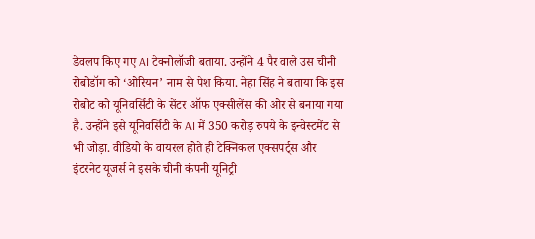डेवलप किए गए AI टेक्नोलॉजी बताया. उन्होंने 4 पैर वाले उस चीनी रोबोडॉग को ‘ओरियन’ नाम से पेश किया. नेहा सिंह ने बताया कि इस रोबोट को यूनिवर्सिटी के सेंटर ऑफ एक्सीलेंस की ओर से बनाया गया है. उन्होंने इसे यूनिवर्सिटी के AI में 350 करोड़ रुपये के इन्वेस्टमेंट से भी जोड़ा. वीडियो के वायरल होते ही टेक्निकल एक्सपर्ट्स और इंटरनेट यूजर्स ने इसके चीनी कंपनी यूनिट्री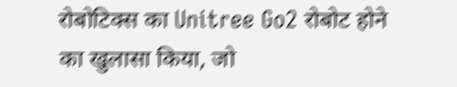रोबोटिक्स का Unitree Go2 रोबोट होने का खुलासा किया, जो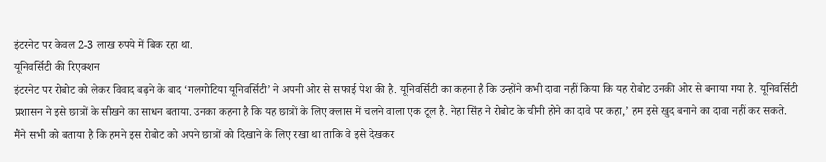इंटरनेट पर केवल 2-3 लाख रुपये में बिक रहा था.
यूनिवर्सिटी की रिएक्शन
इंटरनेट पर रोबोट को लेकर विवाद बढ़ने के बाद ‘गलगोटिया यूनिवर्सिटी’ ने अपनी ओर से सफाई पेश की है. यूनिवर्सिटी का कहना है कि उन्होंने कभी दावा नहीं किया कि यह रोबोट उनकी ओर से बनाया गया है. यूनिवर्सिटी प्रशासन ने इसे छात्रों के सीखने का साधन बताया. उनका कहना है कि यह छात्रों के लिए क्लास में चलने वाला एक टूल है. नेहा सिंह ने रोबोट के चीनी होने का दावे पर कहा,’ हम इसे खुद बनाने का दावा नहीं कर सकते. मैंने सभी को बताया है कि हमने इस रोबोट को अपने छात्रों को दिखाने के लिए रखा था ताकि वे इसे देखकर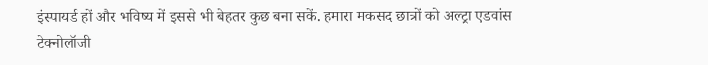इंस्पायर्ड हों और भविष्य में इससे भी बेहतर कुछ बना सकें. हमारा मकसद छात्रों को अल्ट्रा एडवांस टेक्नोलॉजी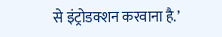से इंट्रोडक्शन करवाना है.’